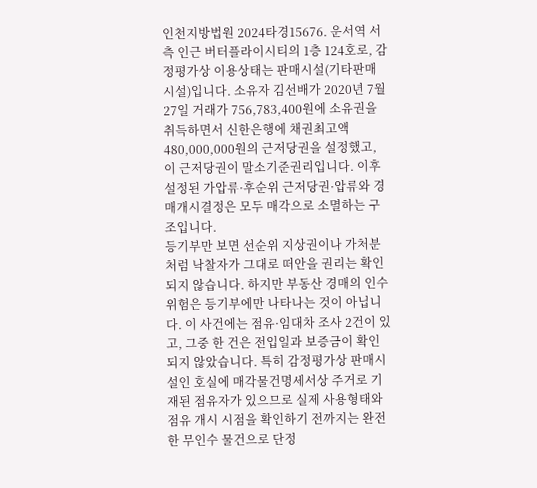인천지방법원 2024타경15676. 운서역 서측 인근 버터플라이시티의 1층 124호로, 감정평가상 이용상태는 판매시설(기타판매시설)입니다. 소유자 김선배가 2020년 7월 27일 거래가 756,783,400원에 소유권을 취득하면서 신한은행에 채권최고액 480,000,000원의 근저당권을 설정했고, 이 근저당권이 말소기준권리입니다. 이후 설정된 가압류·후순위 근저당권·압류와 경매개시결정은 모두 매각으로 소멸하는 구조입니다.
등기부만 보면 선순위 지상권이나 가처분처럼 낙찰자가 그대로 떠안을 권리는 확인되지 않습니다. 하지만 부동산 경매의 인수 위험은 등기부에만 나타나는 것이 아닙니다. 이 사건에는 점유·임대차 조사 2건이 있고, 그중 한 건은 전입일과 보증금이 확인되지 않았습니다. 특히 감정평가상 판매시설인 호실에 매각물건명세서상 주거로 기재된 점유자가 있으므로 실제 사용형태와 점유 개시 시점을 확인하기 전까지는 완전한 무인수 물건으로 단정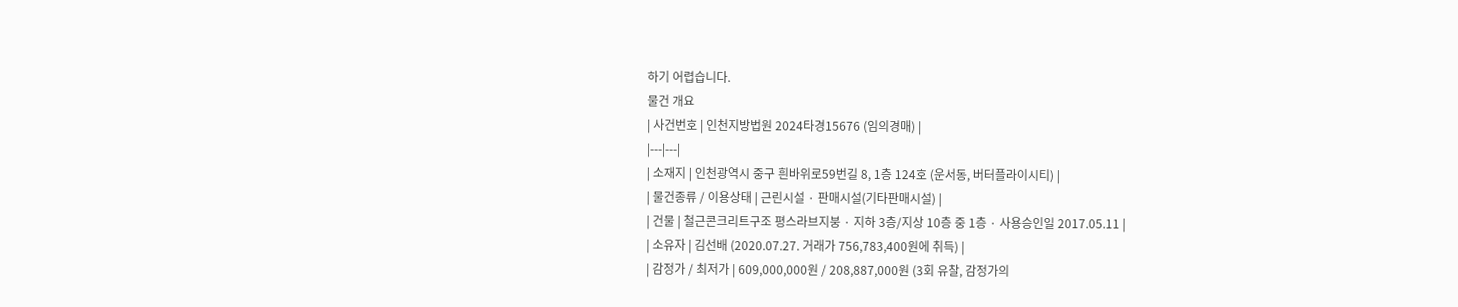하기 어렵습니다.
물건 개요
| 사건번호 | 인천지방법원 2024타경15676 (임의경매) |
|---|---|
| 소재지 | 인천광역시 중구 흰바위로59번길 8, 1층 124호 (운서동, 버터플라이시티) |
| 물건종류 / 이용상태 | 근린시설 · 판매시설(기타판매시설) |
| 건물 | 철근콘크리트구조 평스라브지붕 · 지하 3층/지상 10층 중 1층 · 사용승인일 2017.05.11 |
| 소유자 | 김선배 (2020.07.27. 거래가 756,783,400원에 취득) |
| 감정가 / 최저가 | 609,000,000원 / 208,887,000원 (3회 유찰, 감정가의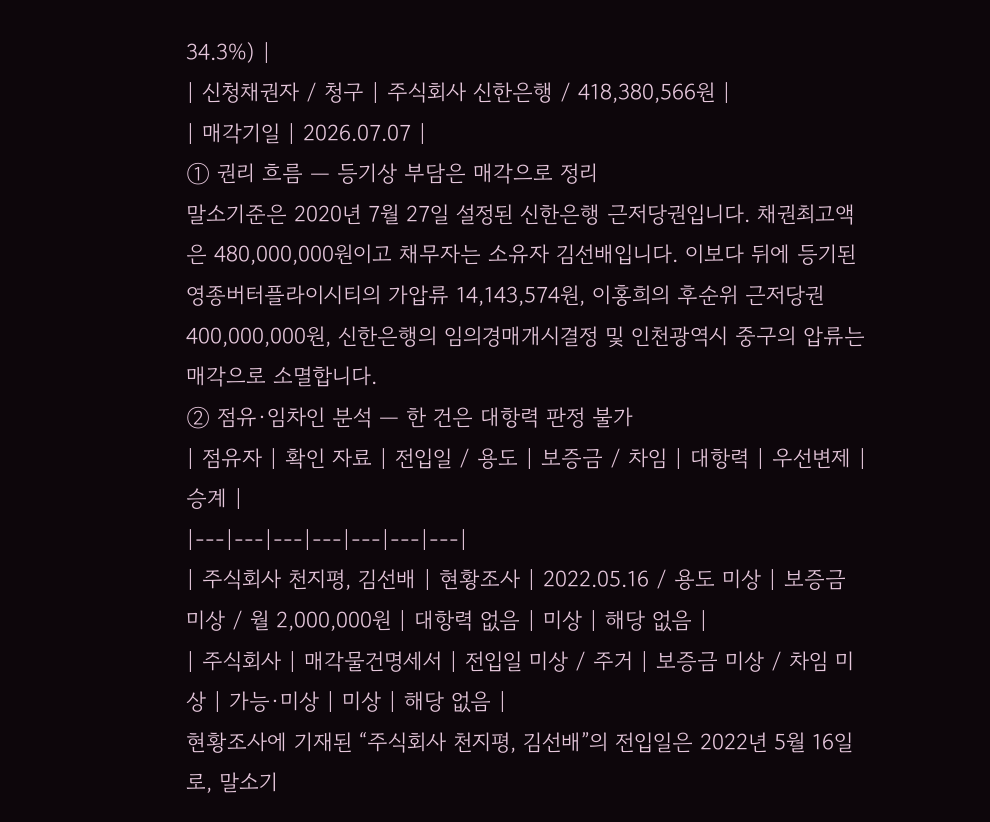34.3%) |
| 신청채권자 / 청구 | 주식회사 신한은행 / 418,380,566원 |
| 매각기일 | 2026.07.07 |
① 권리 흐름 — 등기상 부담은 매각으로 정리
말소기준은 2020년 7월 27일 설정된 신한은행 근저당권입니다. 채권최고액은 480,000,000원이고 채무자는 소유자 김선배입니다. 이보다 뒤에 등기된 영종버터플라이시티의 가압류 14,143,574원, 이홍희의 후순위 근저당권 400,000,000원, 신한은행의 임의경매개시결정 및 인천광역시 중구의 압류는 매각으로 소멸합니다.
② 점유·임차인 분석 — 한 건은 대항력 판정 불가
| 점유자 | 확인 자료 | 전입일 / 용도 | 보증금 / 차임 | 대항력 | 우선변제 | 승계 |
|---|---|---|---|---|---|---|
| 주식회사 천지평, 김선배 | 현황조사 | 2022.05.16 / 용도 미상 | 보증금 미상 / 월 2,000,000원 | 대항력 없음 | 미상 | 해당 없음 |
| 주식회사 | 매각물건명세서 | 전입일 미상 / 주거 | 보증금 미상 / 차임 미상 | 가능·미상 | 미상 | 해당 없음 |
현황조사에 기재된 “주식회사 천지평, 김선배”의 전입일은 2022년 5월 16일로, 말소기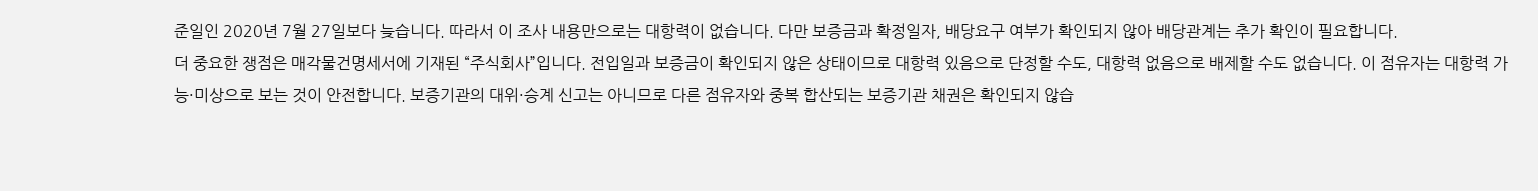준일인 2020년 7월 27일보다 늦습니다. 따라서 이 조사 내용만으로는 대항력이 없습니다. 다만 보증금과 확정일자, 배당요구 여부가 확인되지 않아 배당관계는 추가 확인이 필요합니다.
더 중요한 쟁점은 매각물건명세서에 기재된 “주식회사”입니다. 전입일과 보증금이 확인되지 않은 상태이므로 대항력 있음으로 단정할 수도, 대항력 없음으로 배제할 수도 없습니다. 이 점유자는 대항력 가능·미상으로 보는 것이 안전합니다. 보증기관의 대위·승계 신고는 아니므로 다른 점유자와 중복 합산되는 보증기관 채권은 확인되지 않습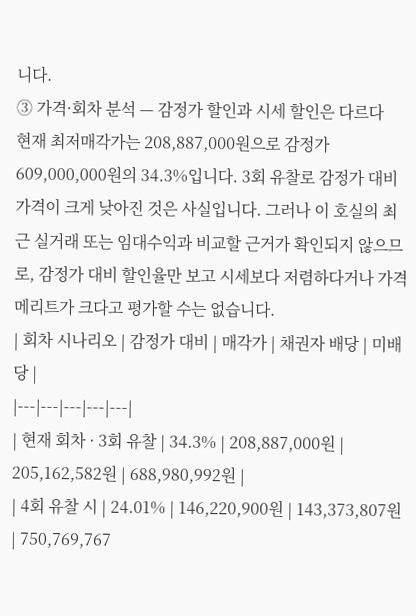니다.
③ 가격·회차 분석 — 감정가 할인과 시세 할인은 다르다
현재 최저매각가는 208,887,000원으로 감정가 609,000,000원의 34.3%입니다. 3회 유찰로 감정가 대비 가격이 크게 낮아진 것은 사실입니다. 그러나 이 호실의 최근 실거래 또는 임대수익과 비교할 근거가 확인되지 않으므로, 감정가 대비 할인율만 보고 시세보다 저렴하다거나 가격 메리트가 크다고 평가할 수는 없습니다.
| 회차 시나리오 | 감정가 대비 | 매각가 | 채권자 배당 | 미배당 |
|---|---|---|---|---|
| 현재 회차 · 3회 유찰 | 34.3% | 208,887,000원 | 205,162,582원 | 688,980,992원 |
| 4회 유찰 시 | 24.01% | 146,220,900원 | 143,373,807원 | 750,769,767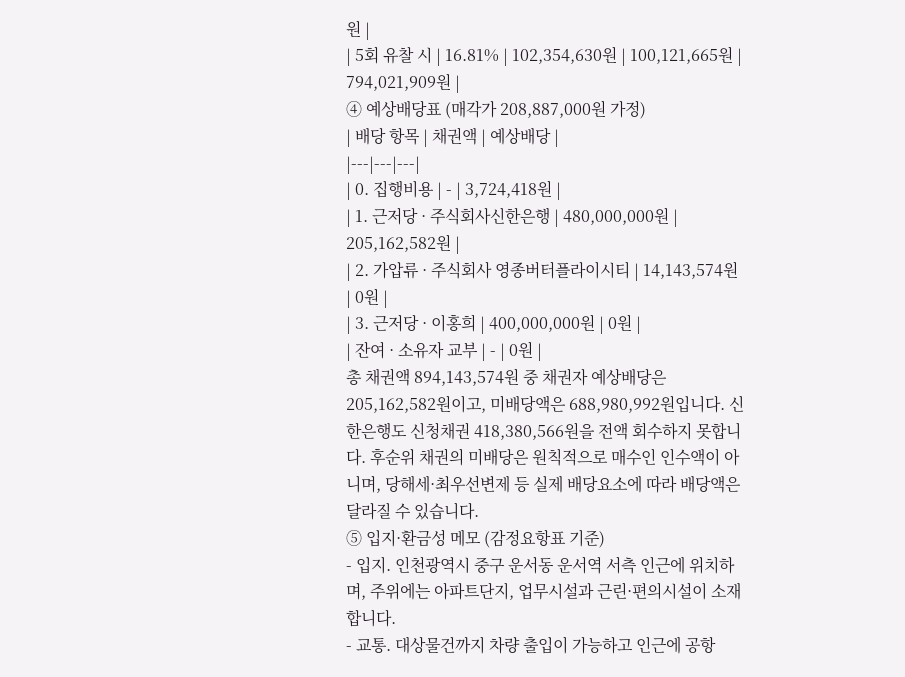원 |
| 5회 유찰 시 | 16.81% | 102,354,630원 | 100,121,665원 | 794,021,909원 |
④ 예상배당표 (매각가 208,887,000원 가정)
| 배당 항목 | 채권액 | 예상배당 |
|---|---|---|
| 0. 집행비용 | - | 3,724,418원 |
| 1. 근저당 · 주식회사신한은행 | 480,000,000원 | 205,162,582원 |
| 2. 가압류 · 주식회사 영종버터플라이시티 | 14,143,574원 | 0원 |
| 3. 근저당 · 이홍희 | 400,000,000원 | 0원 |
| 잔여 · 소유자 교부 | - | 0원 |
총 채권액 894,143,574원 중 채권자 예상배당은 205,162,582원이고, 미배당액은 688,980,992원입니다. 신한은행도 신청채권 418,380,566원을 전액 회수하지 못합니다. 후순위 채권의 미배당은 원칙적으로 매수인 인수액이 아니며, 당해세·최우선변제 등 실제 배당요소에 따라 배당액은 달라질 수 있습니다.
⑤ 입지·환금성 메모 (감정요항표 기준)
- 입지. 인천광역시 중구 운서동 운서역 서측 인근에 위치하며, 주위에는 아파트단지, 업무시설과 근린·편의시설이 소재합니다.
- 교통. 대상물건까지 차량 출입이 가능하고 인근에 공항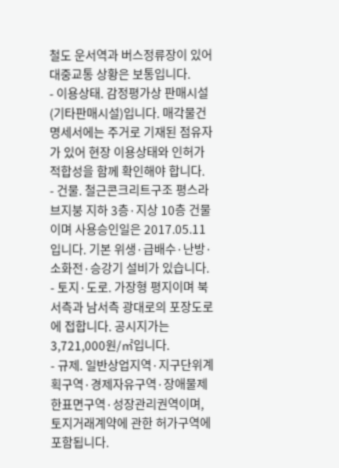철도 운서역과 버스정류장이 있어 대중교통 상황은 보통입니다.
- 이용상태. 감정평가상 판매시설(기타판매시설)입니다. 매각물건명세서에는 주거로 기재된 점유자가 있어 현장 이용상태와 인허가 적합성을 함께 확인해야 합니다.
- 건물. 철근콘크리트구조 평스라브지붕 지하 3층·지상 10층 건물이며 사용승인일은 2017.05.11입니다. 기본 위생·급배수·난방·소화전·승강기 설비가 있습니다.
- 토지·도로. 가장형 평지이며 북서측과 남서측 광대로의 포장도로에 접합니다. 공시지가는 3,721,000원/㎡입니다.
- 규제. 일반상업지역·지구단위계획구역·경제자유구역·장애물제한표면구역·성장관리권역이며, 토지거래계약에 관한 허가구역에 포함됩니다.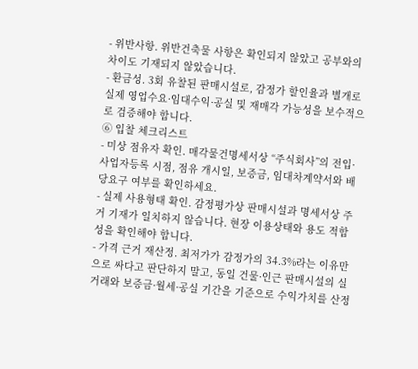- 위반사항. 위반건축물 사항은 확인되지 않았고 공부와의 차이도 기재되지 않았습니다.
- 환금성. 3회 유찰된 판매시설로, 감정가 할인율과 별개로 실제 영업수요·임대수익·공실 및 재매각 가능성을 보수적으로 검증해야 합니다.
⑥ 입찰 체크리스트
- 미상 점유자 확인. 매각물건명세서상 “주식회사”의 전입·사업자등록 시점, 점유 개시일, 보증금, 임대차계약서와 배당요구 여부를 확인하세요.
- 실제 사용형태 확인. 감정평가상 판매시설과 명세서상 주거 기재가 일치하지 않습니다. 현장 이용상태와 용도 적합성을 확인해야 합니다.
- 가격 근거 재산정. 최저가가 감정가의 34.3%라는 이유만으로 싸다고 판단하지 말고, 동일 건물·인근 판매시설의 실거래와 보증금·월세·공실 기간을 기준으로 수익가치를 산정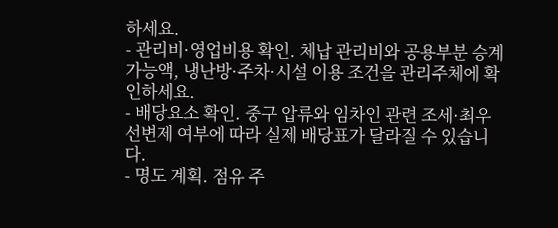하세요.
- 관리비·영업비용 확인. 체납 관리비와 공용부분 승계 가능액, 냉난방·주차·시설 이용 조건을 관리주체에 확인하세요.
- 배당요소 확인. 중구 압류와 임차인 관련 조세·최우선변제 여부에 따라 실제 배당표가 달라질 수 있습니다.
- 명도 계획. 점유 주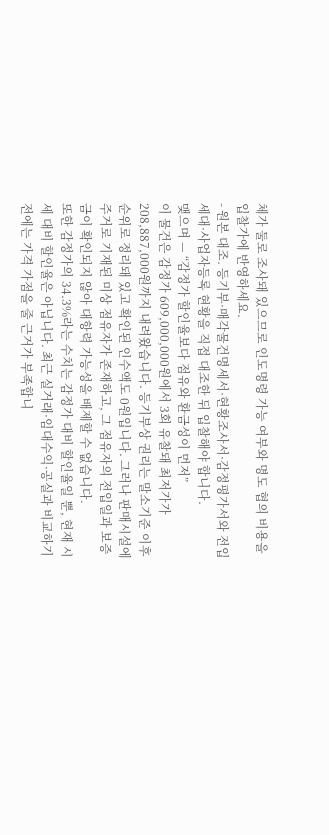체가 둘로 조사돼 있으므로 인도명령 가능 여부와 명도 협의 비용을 입찰가에 반영하세요.
- 원본 대조. 등기부·매각물건명세서·현황조사서·감정평가서와 전입세대·사업자등록 현황을 직접 대조한 뒤 입찰해야 합니다.
맺으며 — “감정가 할인율보다 점유와 환금성이 먼저”
이 물건은 감정가 609,000,000원에서 3회 유찰돼 최저가가 208,887,000원까지 내려왔습니다. 등기부상 권리는 말소기준 이후 순위로 정리돼 있고 확인된 인수액도 0원입니다. 그러나 판매시설에 주거로 기재된 미상 점유자가 존재하고, 그 점유자의 전입일과 보증금이 확인되지 않아 대항력 가능성을 배제할 수 없습니다.
또한 감정가의 34.3%라는 수치는 감정가 대비 할인율일 뿐, 현재 시세 대비 할인율은 아닙니다. 최근 실거래·임대수익·공실과 비교하기 전에는 가격 가점을 줄 근거가 부족합니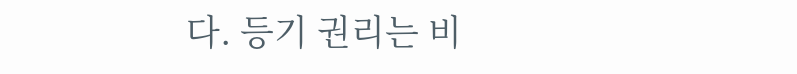다. 등기 권리는 비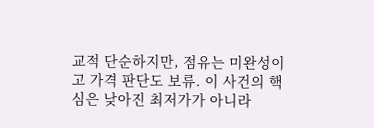교적 단순하지만, 점유는 미완성이고 가격 판단도 보류. 이 사건의 핵심은 낮아진 최저가가 아니라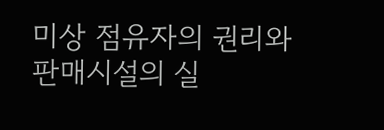미상 점유자의 권리와 판매시설의 실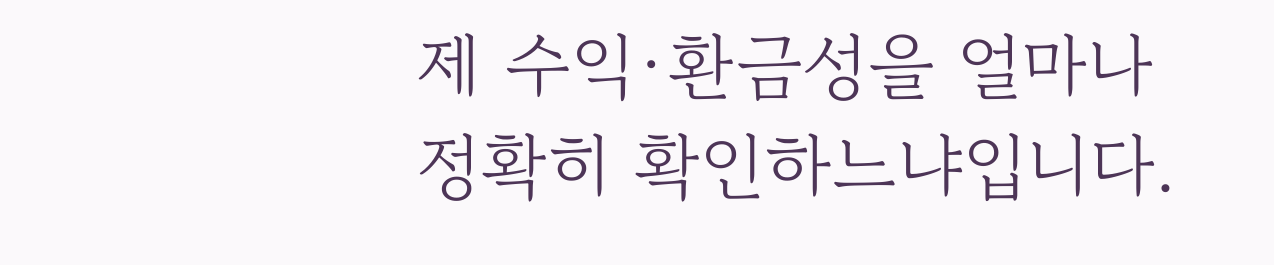제 수익·환금성을 얼마나 정확히 확인하느냐입니다.